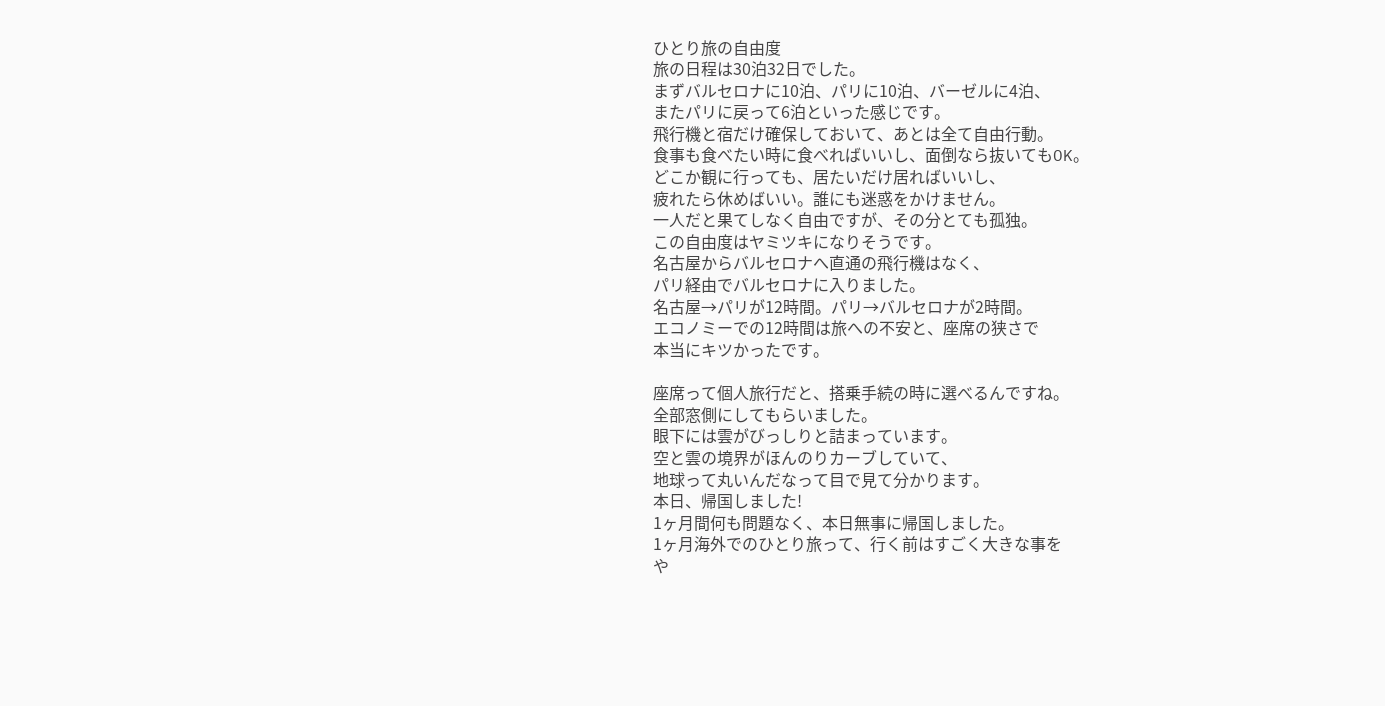ひとり旅の自由度
旅の日程は30泊32日でした。
まずバルセロナに10泊、パリに10泊、バーゼルに4泊、
またパリに戻って6泊といった感じです。
飛行機と宿だけ確保しておいて、あとは全て自由行動。
食事も食べたい時に食べればいいし、面倒なら抜いてもOK。
どこか観に行っても、居たいだけ居ればいいし、
疲れたら休めばいい。誰にも迷惑をかけません。
一人だと果てしなく自由ですが、その分とても孤独。
この自由度はヤミツキになりそうです。
名古屋からバルセロナへ直通の飛行機はなく、
パリ経由でバルセロナに入りました。
名古屋→パリが12時間。パリ→バルセロナが2時間。
エコノミーでの12時間は旅への不安と、座席の狭さで
本当にキツかったです。

座席って個人旅行だと、搭乗手続の時に選べるんですね。
全部窓側にしてもらいました。
眼下には雲がびっしりと詰まっています。
空と雲の境界がほんのりカーブしていて、
地球って丸いんだなって目で見て分かります。
本日、帰国しました!
1ヶ月間何も問題なく、本日無事に帰国しました。
1ヶ月海外でのひとり旅って、行く前はすごく大きな事を
や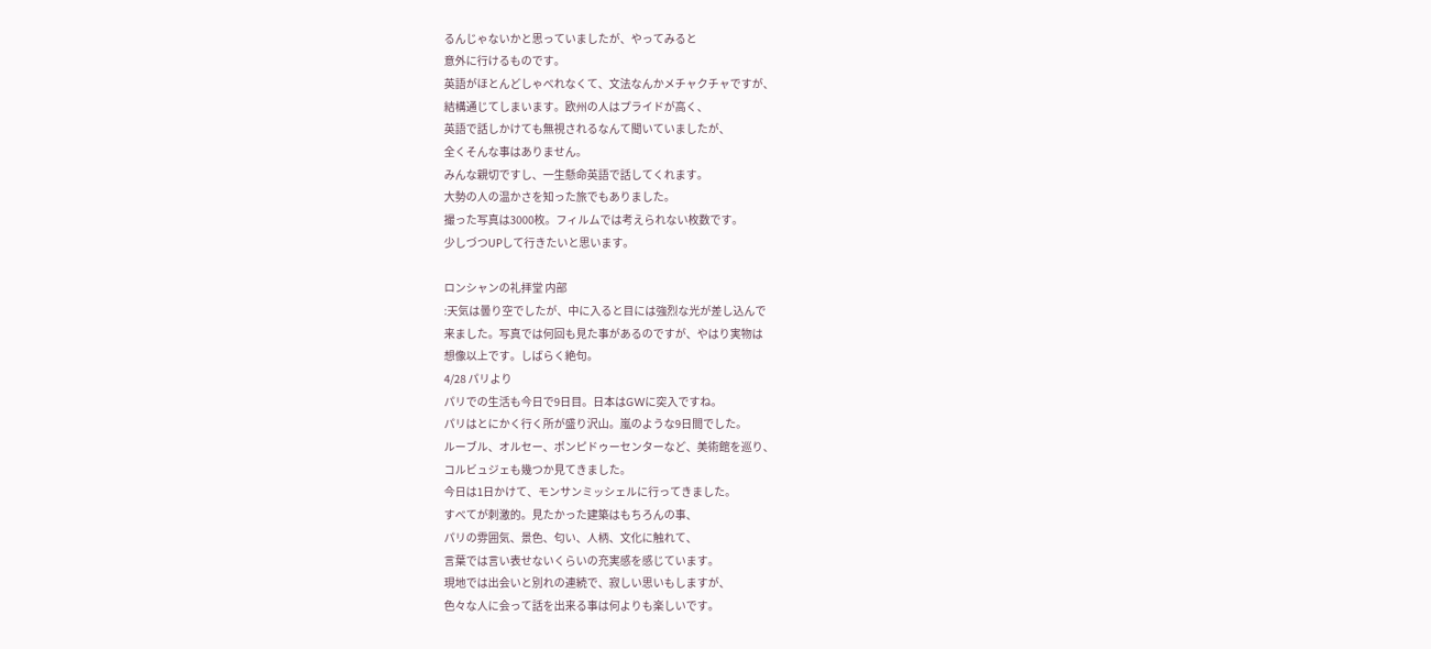るんじゃないかと思っていましたが、やってみると
意外に行けるものです。
英語がほとんどしゃべれなくて、文法なんかメチャクチャですが、
結構通じてしまいます。欧州の人はプライドが高く、
英語で話しかけても無視されるなんて聞いていましたが、
全くそんな事はありません。
みんな親切ですし、一生懸命英語で話してくれます。
大勢の人の温かさを知った旅でもありました。
撮った写真は3000枚。フィルムでは考えられない枚数です。
少しづつUPして行きたいと思います。

ロンシャンの礼拝堂 内部
:天気は曇り空でしたが、中に入ると目には強烈な光が差し込んで
来ました。写真では何回も見た事があるのですが、やはり実物は
想像以上です。しばらく絶句。
4/28 パリより
パリでの生活も今日で9日目。日本はGWに突入ですね。
パリはとにかく行く所が盛り沢山。嵐のような9日間でした。
ルーブル、オルセー、ポンピドゥーセンターなど、美術館を巡り、
コルビュジェも幾つか見てきました。
今日は1日かけて、モンサンミッシェルに行ってきました。
すべてが刺激的。見たかった建築はもちろんの事、
パリの雰囲気、景色、匂い、人柄、文化に触れて、
言葉では言い表せないくらいの充実感を感じています。
現地では出会いと別れの連続で、寂しい思いもしますが、
色々な人に会って話を出来る事は何よりも楽しいです。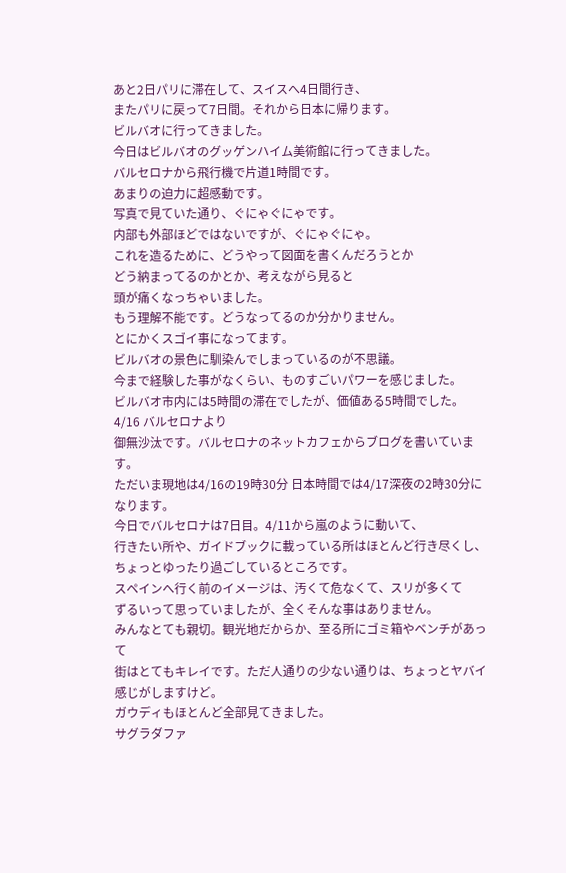あと2日パリに滞在して、スイスへ4日間行き、
またパリに戻って7日間。それから日本に帰ります。
ビルバオに行ってきました。
今日はビルバオのグッゲンハイム美術館に行ってきました。
バルセロナから飛行機で片道1時間です。
あまりの迫力に超感動です。
写真で見ていた通り、ぐにゃぐにゃです。
内部も外部ほどではないですが、ぐにゃぐにゃ。
これを造るために、どうやって図面を書くんだろうとか
どう納まってるのかとか、考えながら見ると
頭が痛くなっちゃいました。
もう理解不能です。どうなってるのか分かりません。
とにかくスゴイ事になってます。
ビルバオの景色に馴染んでしまっているのが不思議。
今まで経験した事がなくらい、ものすごいパワーを感じました。
ビルバオ市内には5時間の滞在でしたが、価値ある5時間でした。
4/16 バルセロナより
御無沙汰です。バルセロナのネットカフェからブログを書いています。
ただいま現地は4/16の19時30分 日本時間では4/17深夜の2時30分になります。
今日でバルセロナは7日目。4/11から嵐のように動いて、
行きたい所や、ガイドブックに載っている所はほとんど行き尽くし、
ちょっとゆったり過ごしているところです。
スペインへ行く前のイメージは、汚くて危なくて、スリが多くて
ずるいって思っていましたが、全くそんな事はありません。
みんなとても親切。観光地だからか、至る所にゴミ箱やベンチがあって
街はとてもキレイです。ただ人通りの少ない通りは、ちょっとヤバイ
感じがしますけど。
ガウディもほとんど全部見てきました。
サグラダファ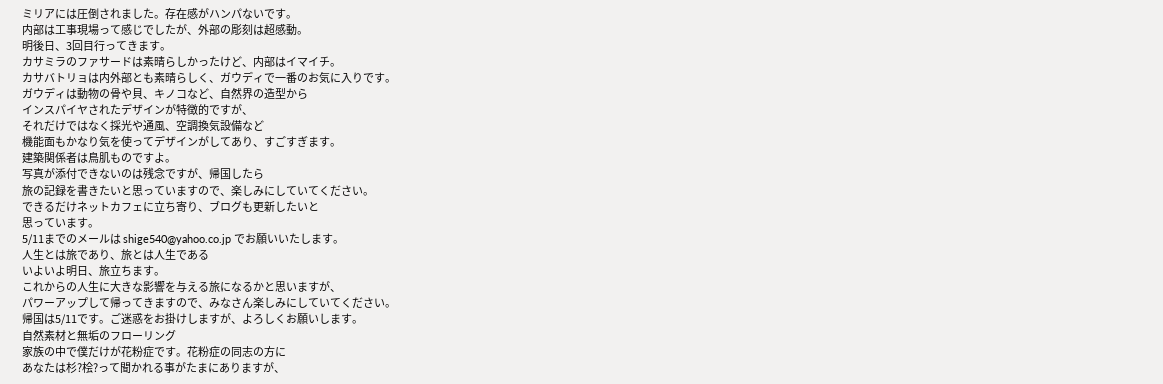ミリアには圧倒されました。存在感がハンパないです。
内部は工事現場って感じでしたが、外部の彫刻は超感動。
明後日、3回目行ってきます。
カサミラのファサードは素晴らしかったけど、内部はイマイチ。
カサバトリョは内外部とも素晴らしく、ガウディで一番のお気に入りです。
ガウディは動物の骨や貝、キノコなど、自然界の造型から
インスパイヤされたデザインが特徴的ですが、
それだけではなく採光や通風、空調換気設備など
機能面もかなり気を使ってデザインがしてあり、すごすぎます。
建築関係者は鳥肌ものですよ。
写真が添付できないのは残念ですが、帰国したら
旅の記録を書きたいと思っていますので、楽しみにしていてください。
できるだけネットカフェに立ち寄り、ブログも更新したいと
思っています。
5/11までのメールは shige540@yahoo.co.jp でお願いいたします。
人生とは旅であり、旅とは人生である
いよいよ明日、旅立ちます。
これからの人生に大きな影響を与える旅になるかと思いますが、
パワーアップして帰ってきますので、みなさん楽しみにしていてください。
帰国は5/11です。ご迷惑をお掛けしますが、よろしくお願いします。
自然素材と無垢のフローリング
家族の中で僕だけが花粉症です。花粉症の同志の方に
あなたは杉?桧?って聞かれる事がたまにありますが、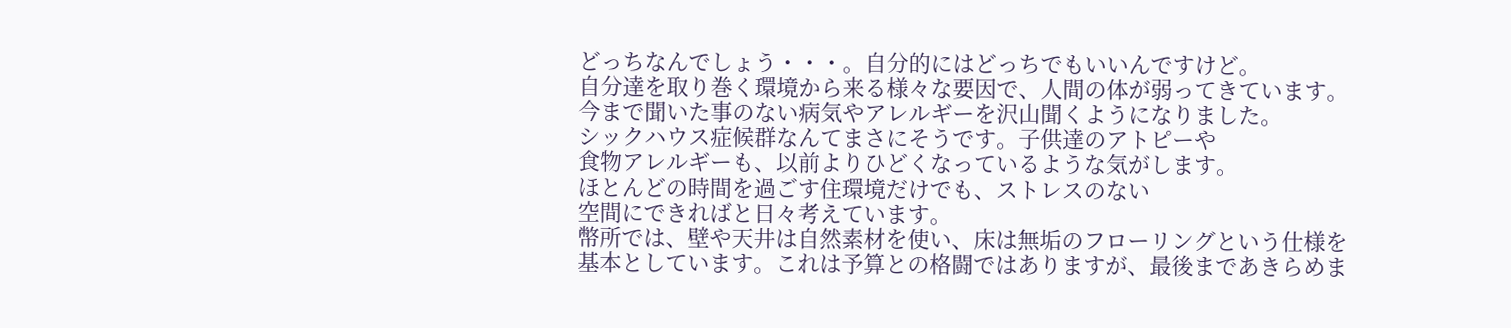どっちなんでしょう・・・。自分的にはどっちでもいいんですけど。
自分達を取り巻く環境から来る様々な要因で、人間の体が弱ってきています。
今まで聞いた事のない病気やアレルギーを沢山聞くようになりました。
シックハウス症候群なんてまさにそうです。子供達のアトピーや
食物アレルギーも、以前よりひどくなっているような気がします。
ほとんどの時間を過ごす住環境だけでも、ストレスのない
空間にできればと日々考えています。
幣所では、壁や天井は自然素材を使い、床は無垢のフローリングという仕様を
基本としています。これは予算との格闘ではありますが、最後まであきらめま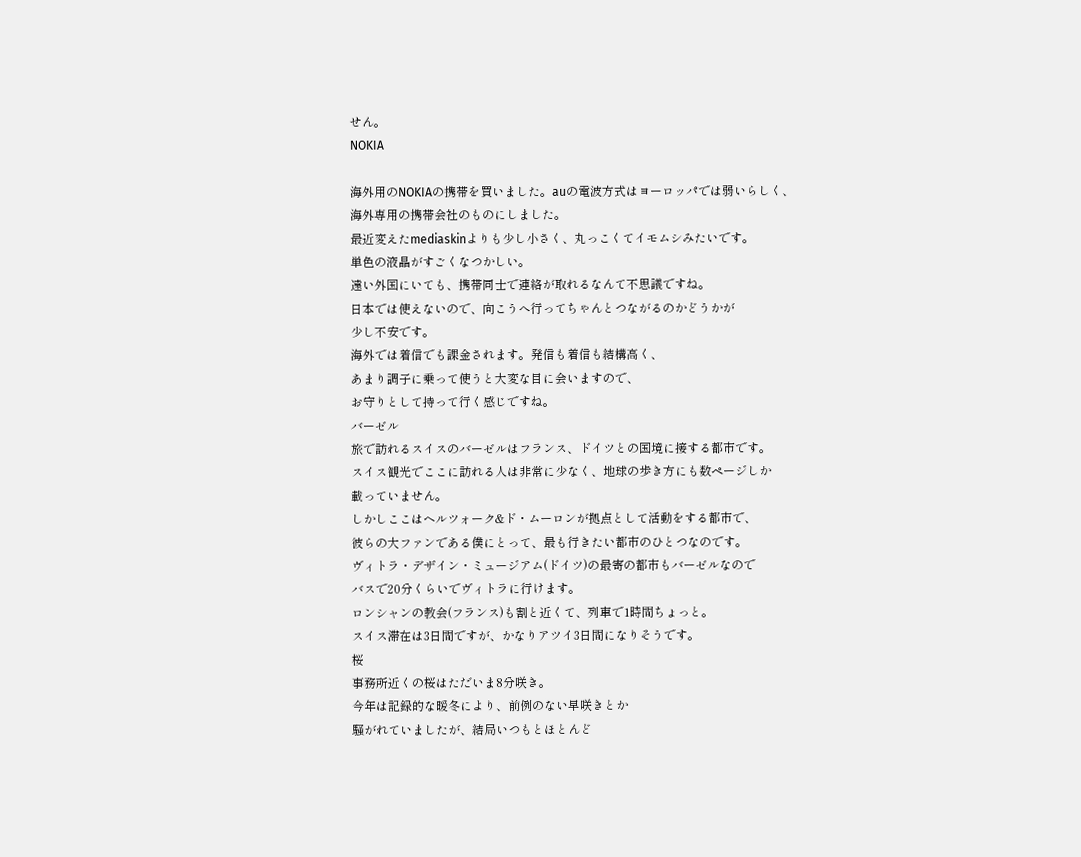せん。
NOKIA

海外用のNOKIAの携帯を買いました。auの電波方式はヨーロッパでは弱いらしく、
海外専用の携帯会社のものにしました。
最近変えたmediaskinよりも少し小さく、丸っこくてイモムシみたいです。
単色の液晶がすごくなつかしい。
遠い外国にいても、携帯同士で連絡が取れるなんて不思議ですね。
日本では使えないので、向こうへ行ってちゃんとつながるのかどうかが
少し不安です。
海外では着信でも課金されます。発信も着信も結構高く、
あまり調子に乗って使うと大変な目に会いますので、
お守りとして持って行く感じですね。
バーゼル
旅で訪れるスイスのバーゼルはフランス、ドイツとの国境に接する都市です。
スイス観光でここに訪れる人は非常に少なく、地球の歩き方にも数ページしか
載っていません。
しかしここはヘルツォーク&ド・ムーロンが拠点として活動をする都市で、
彼らの大ファンである僕にとって、最も行きたい都市のひとつなのです。
ヴィトラ・デザイン・ミュージアム(ドイツ)の最寄の都市もバーゼルなので
バスで20分くらいでヴィトラに行けます。
ロンシャンの教会(フランス)も割と近くて、列車で1時間ちょっと。
スイス滞在は3日間ですが、かなりアツイ3日間になりそうです。
桜
事務所近くの桜はただいま8分咲き。
今年は記録的な暖冬により、前例のない早咲きとか
騒がれていましたが、結局いつもとほとんど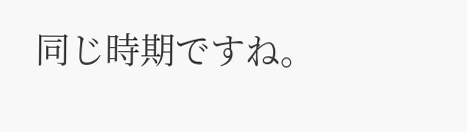同じ時期ですね。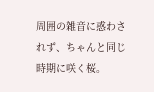周囲の雑音に惑わされず、ちゃんと同じ時期に咲く桜。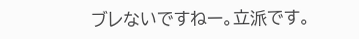ブレないですねー。立派です。